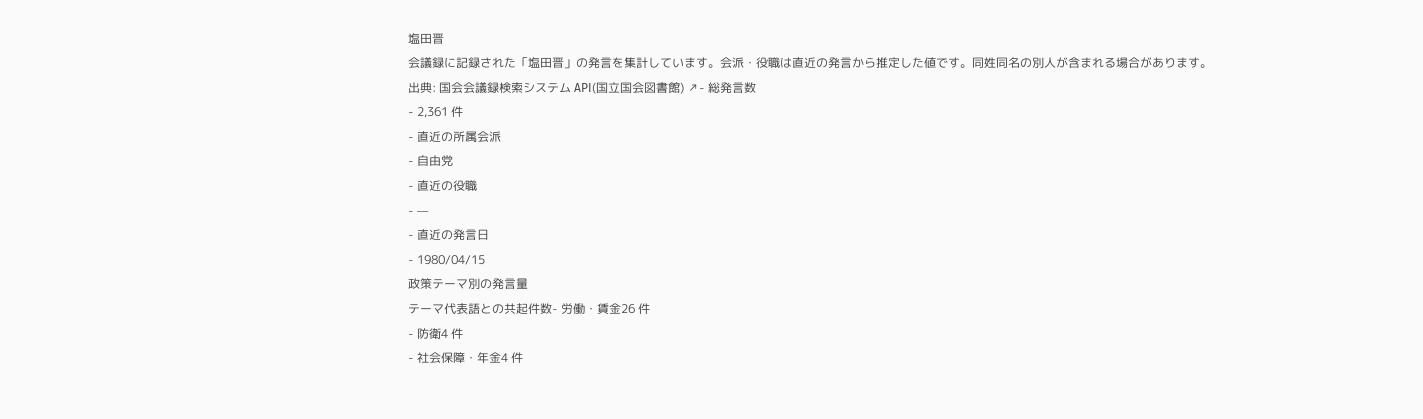塩田晋
会議録に記録された「塩田晋」の発言を集計しています。会派・役職は直近の発言から推定した値です。同姓同名の別人が含まれる場合があります。
出典: 国会会議録検索システム API(国立国会図書館) ↗- 総発言数
- 2,361 件
- 直近の所属会派
- 自由党
- 直近の役職
- —
- 直近の発言日
- 1980/04/15
政策テーマ別の発言量
テーマ代表語との共起件数- 労働・賃金26 件
- 防衛4 件
- 社会保障・年金4 件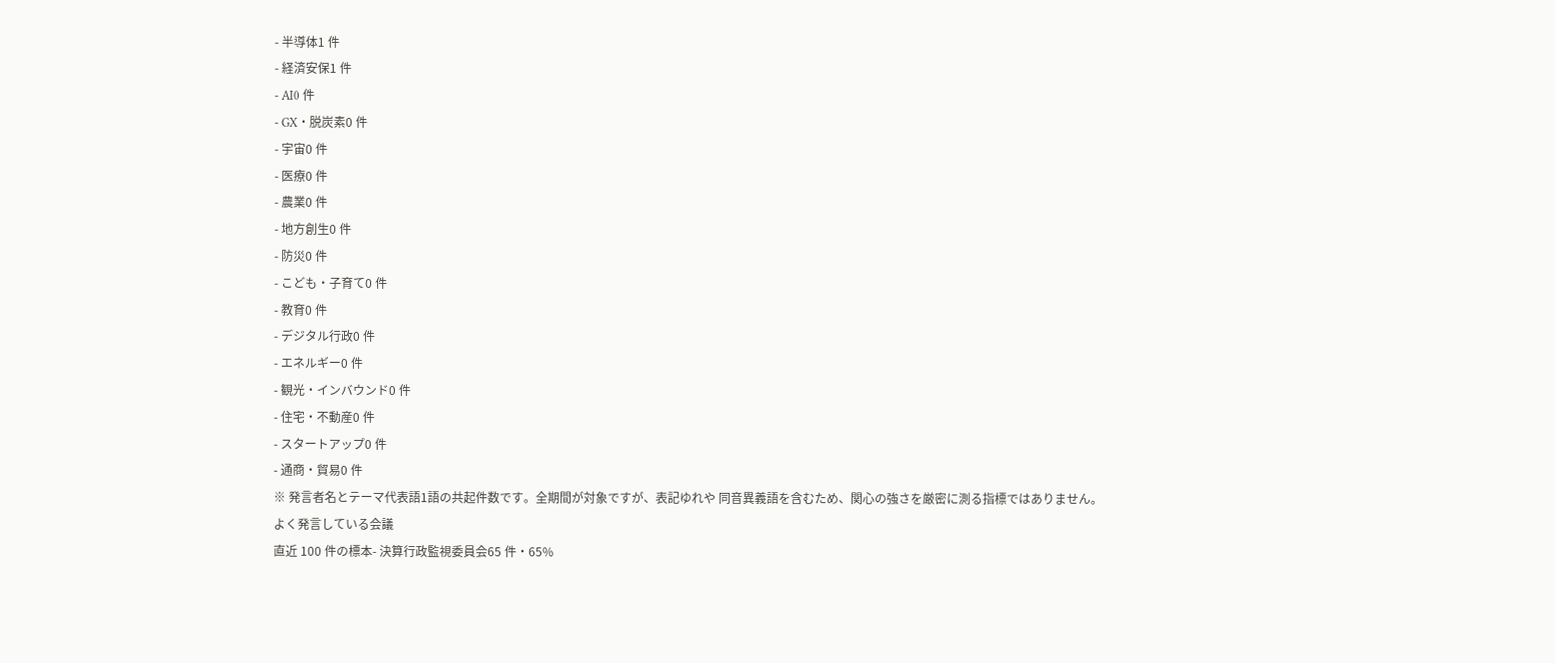- 半導体1 件
- 経済安保1 件
- AI0 件
- GX・脱炭素0 件
- 宇宙0 件
- 医療0 件
- 農業0 件
- 地方創生0 件
- 防災0 件
- こども・子育て0 件
- 教育0 件
- デジタル行政0 件
- エネルギー0 件
- 観光・インバウンド0 件
- 住宅・不動産0 件
- スタートアップ0 件
- 通商・貿易0 件
※ 発言者名とテーマ代表語1語の共起件数です。全期間が対象ですが、表記ゆれや 同音異義語を含むため、関心の強さを厳密に測る指標ではありません。
よく発言している会議
直近 100 件の標本- 決算行政監視委員会65 件・65%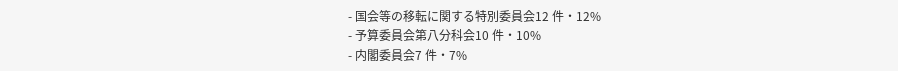- 国会等の移転に関する特別委員会12 件・12%
- 予算委員会第八分科会10 件・10%
- 内閣委員会7 件・7%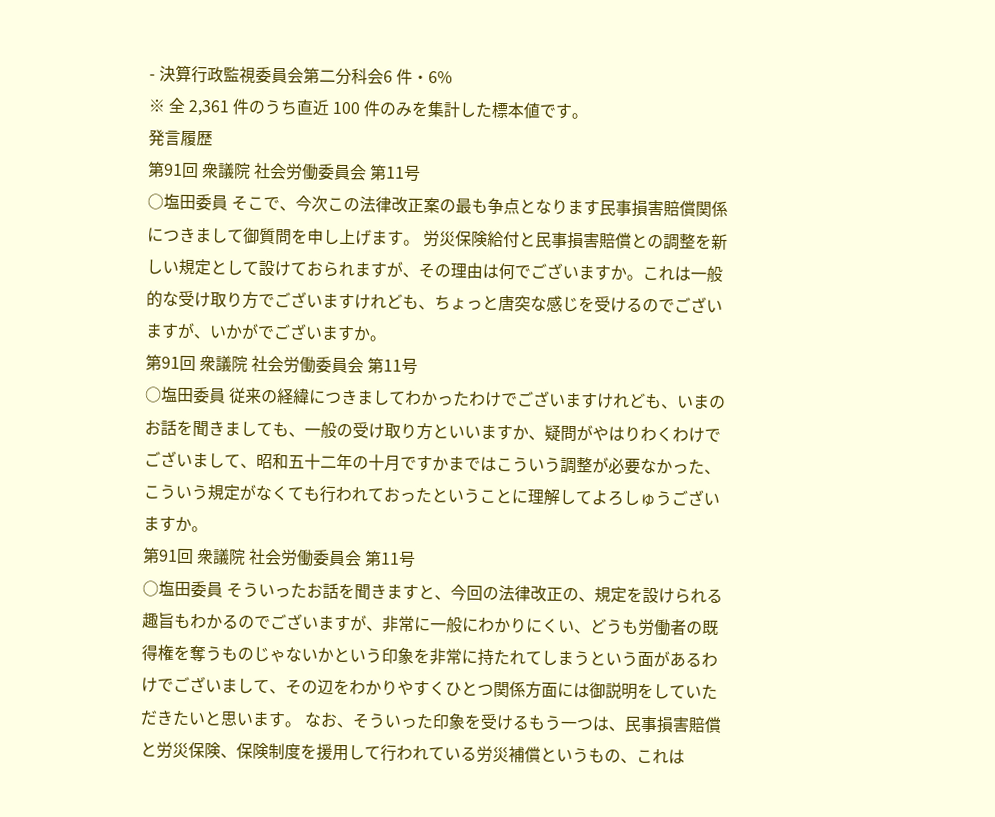- 決算行政監視委員会第二分科会6 件・6%
※ 全 2,361 件のうち直近 100 件のみを集計した標本値です。
発言履歴
第91回 衆議院 社会労働委員会 第11号
○塩田委員 そこで、今次この法律改正案の最も争点となります民事損害賠償関係につきまして御質問を申し上げます。 労災保険給付と民事損害賠償との調整を新しい規定として設けておられますが、その理由は何でございますか。これは一般的な受け取り方でございますけれども、ちょっと唐突な感じを受けるのでございますが、いかがでございますか。
第91回 衆議院 社会労働委員会 第11号
○塩田委員 従来の経緯につきましてわかったわけでございますけれども、いまのお話を聞きましても、一般の受け取り方といいますか、疑問がやはりわくわけでございまして、昭和五十二年の十月ですかまではこういう調整が必要なかった、こういう規定がなくても行われておったということに理解してよろしゅうございますか。
第91回 衆議院 社会労働委員会 第11号
○塩田委員 そういったお話を聞きますと、今回の法律改正の、規定を設けられる趣旨もわかるのでございますが、非常に一般にわかりにくい、どうも労働者の既得権を奪うものじゃないかという印象を非常に持たれてしまうという面があるわけでございまして、その辺をわかりやすくひとつ関係方面には御説明をしていただきたいと思います。 なお、そういった印象を受けるもう一つは、民事損害賠償と労災保険、保険制度を援用して行われている労災補償というもの、これは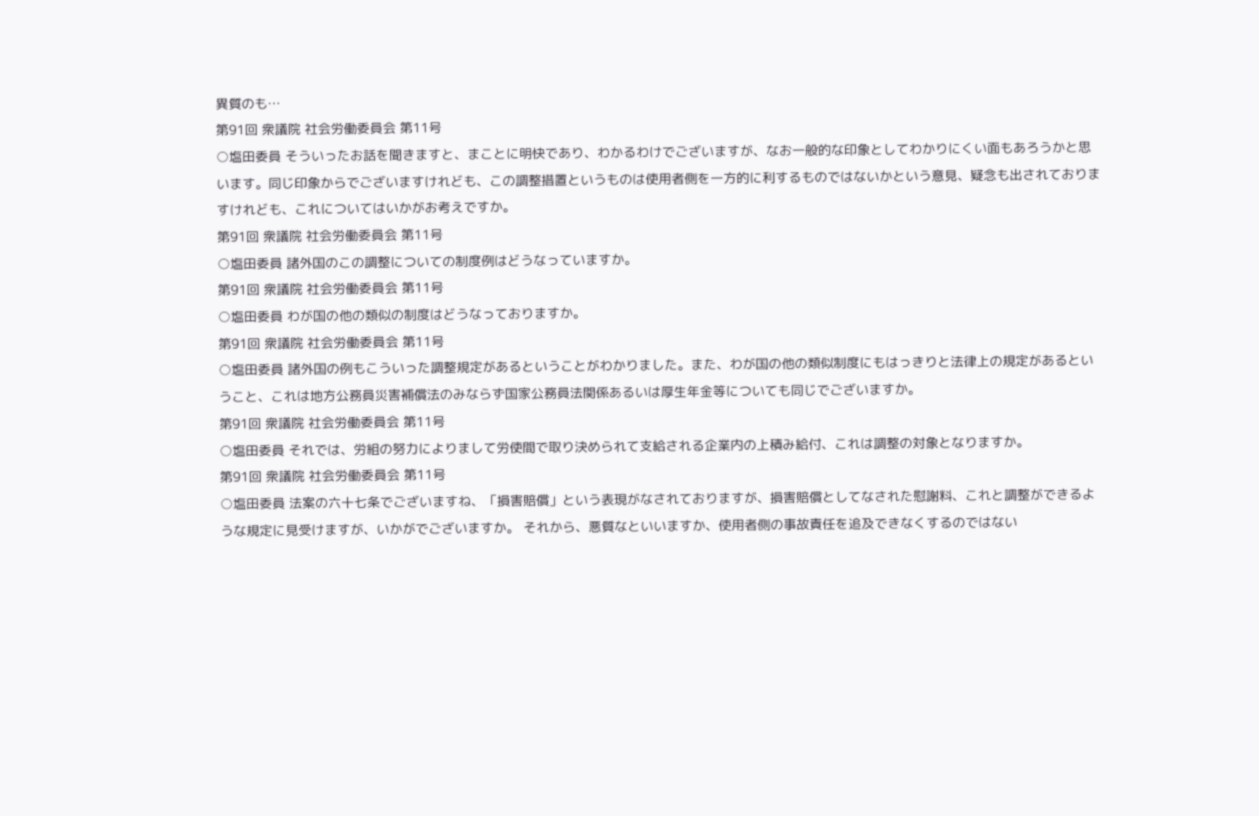異質のも…
第91回 衆議院 社会労働委員会 第11号
○塩田委員 そういったお話を聞きますと、まことに明快であり、わかるわけでございますが、なお一般的な印象としてわかりにくい面もあろうかと思います。同じ印象からでございますけれども、この調整措置というものは使用者側を一方的に利するものではないかという意見、疑念も出されておりますけれども、これについてはいかがお考えですか。
第91回 衆議院 社会労働委員会 第11号
○塩田委員 諸外国のこの調整についての制度例はどうなっていますか。
第91回 衆議院 社会労働委員会 第11号
○塩田委員 わが国の他の類似の制度はどうなっておりますか。
第91回 衆議院 社会労働委員会 第11号
○塩田委員 諸外国の例もこういった調整規定があるということがわかりました。また、わが国の他の類似制度にもはっきりと法律上の規定があるということ、これは地方公務員災害補償法のみならず国家公務員法関係あるいは厚生年金等についても同じでございますか。
第91回 衆議院 社会労働委員会 第11号
○塩田委員 それでは、労組の努力によりまして労使間で取り決められて支給される企業内の上積み給付、これは調整の対象となりますか。
第91回 衆議院 社会労働委員会 第11号
○塩田委員 法案の六十七条でございますね、「損害賠償」という表現がなされておりますが、損害賠償としてなされた慰謝料、これと調整ができるような規定に見受けますが、いかがでございますか。 それから、悪質なといいますか、使用者側の事故責任を追及できなくするのではない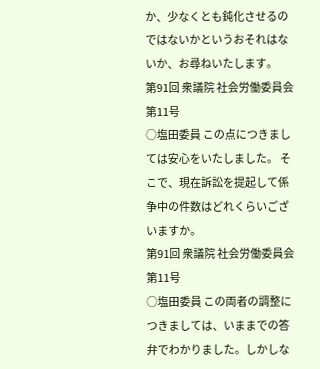か、少なくとも鈍化させるのではないかというおそれはないか、お尋ねいたします。
第91回 衆議院 社会労働委員会 第11号
○塩田委員 この点につきましては安心をいたしました。 そこで、現在訴訟を提起して係争中の件数はどれくらいございますか。
第91回 衆議院 社会労働委員会 第11号
○塩田委員 この両者の調整につきましては、いままでの答弁でわかりました。しかしな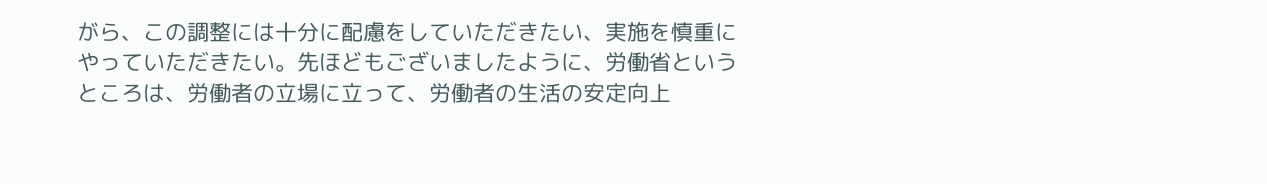がら、この調整には十分に配慮をしていただきたい、実施を慎重にやっていただきたい。先ほどもございましたように、労働省というところは、労働者の立場に立って、労働者の生活の安定向上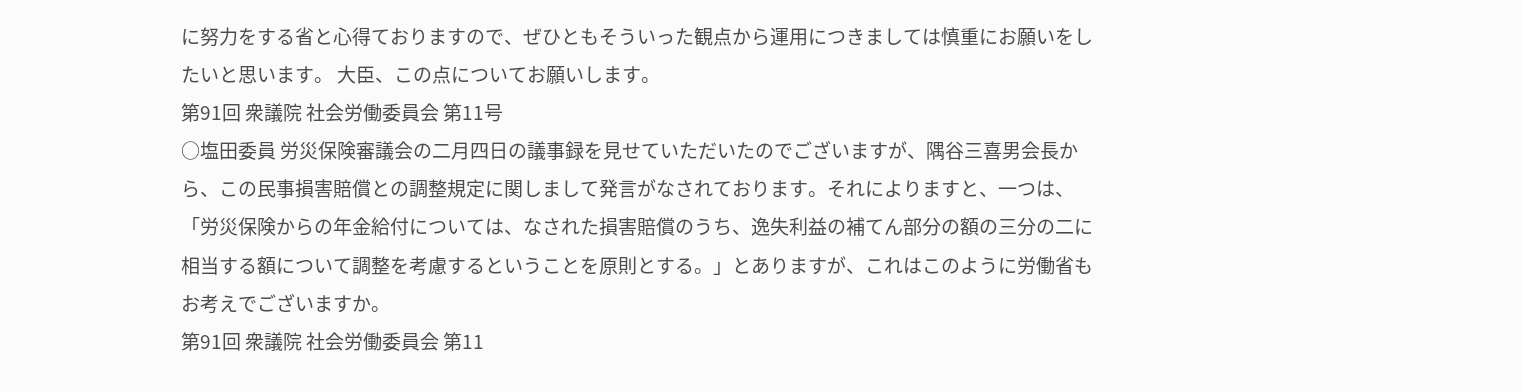に努力をする省と心得ておりますので、ぜひともそういった観点から運用につきましては慎重にお願いをしたいと思います。 大臣、この点についてお願いします。
第91回 衆議院 社会労働委員会 第11号
○塩田委員 労災保険審議会の二月四日の議事録を見せていただいたのでございますが、隅谷三喜男会長から、この民事損害賠償との調整規定に関しまして発言がなされております。それによりますと、一つは、「労災保険からの年金給付については、なされた損害賠償のうち、逸失利益の補てん部分の額の三分の二に相当する額について調整を考慮するということを原則とする。」とありますが、これはこのように労働省もお考えでございますか。
第91回 衆議院 社会労働委員会 第11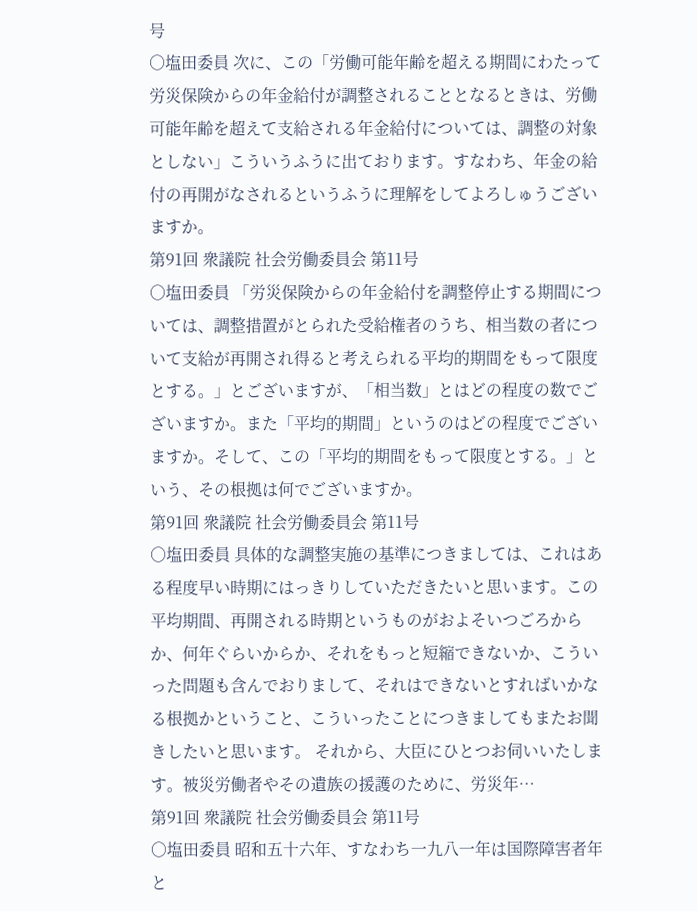号
○塩田委員 次に、この「労働可能年齢を超える期間にわたって労災保険からの年金給付が調整されることとなるときは、労働可能年齢を超えて支給される年金給付については、調整の対象としない」こういうふうに出ております。すなわち、年金の給付の再開がなされるというふうに理解をしてよろしゅうございますか。
第91回 衆議院 社会労働委員会 第11号
○塩田委員 「労災保険からの年金給付を調整停止する期間については、調整措置がとられた受給権者のうち、相当数の者について支給が再開され得ると考えられる平均的期間をもって限度とする。」とございますが、「相当数」とはどの程度の数でございますか。また「平均的期間」というのはどの程度でございますか。そして、この「平均的期間をもって限度とする。」という、その根拠は何でございますか。
第91回 衆議院 社会労働委員会 第11号
○塩田委員 具体的な調整実施の基準につきましては、これはある程度早い時期にはっきりしていただきたいと思います。この平均期間、再開される時期というものがおよそいつごろからか、何年ぐらいからか、それをもっと短縮できないか、こういった問題も含んでおりまして、それはできないとすればいかなる根拠かということ、こういったことにつきましてもまたお聞きしたいと思います。 それから、大臣にひとつお伺いいたします。被災労働者やその遺族の援護のために、労災年…
第91回 衆議院 社会労働委員会 第11号
○塩田委員 昭和五十六年、すなわち一九八一年は国際障害者年と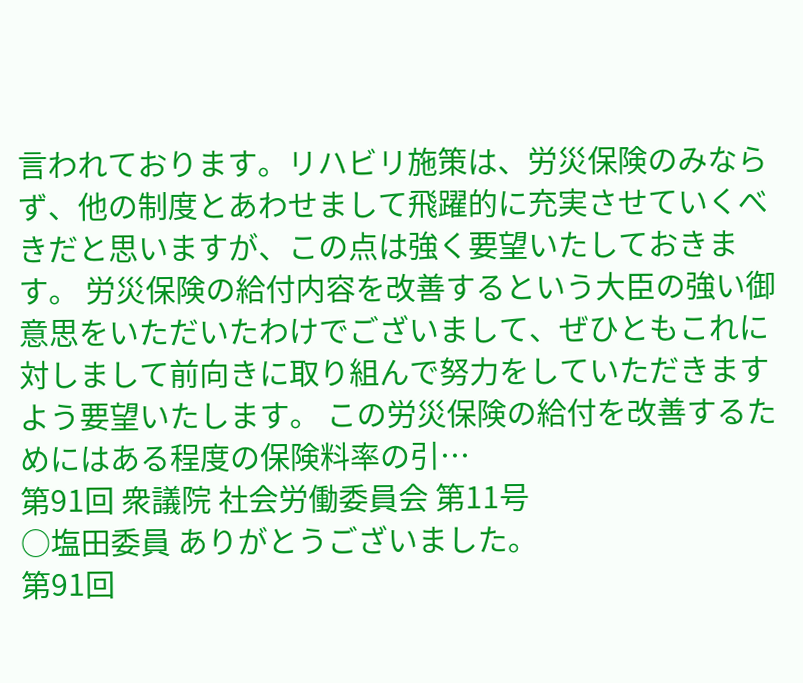言われております。リハビリ施策は、労災保険のみならず、他の制度とあわせまして飛躍的に充実させていくべきだと思いますが、この点は強く要望いたしておきます。 労災保険の給付内容を改善するという大臣の強い御意思をいただいたわけでございまして、ぜひともこれに対しまして前向きに取り組んで努力をしていただきますよう要望いたします。 この労災保険の給付を改善するためにはある程度の保険料率の引…
第91回 衆議院 社会労働委員会 第11号
○塩田委員 ありがとうございました。
第91回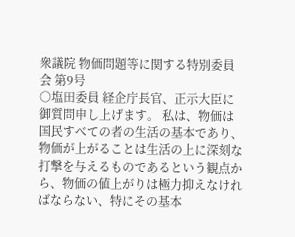衆議院 物価問題等に関する特別委員会 第9号
○塩田委員 経企庁長官、正示大臣に御質問申し上げます。 私は、物価は国民すべての者の生活の基本であり、物価が上がることは生活の上に深刻な打撃を与えるものであるという観点から、物価の値上がりは極力抑えなければならない、特にその基本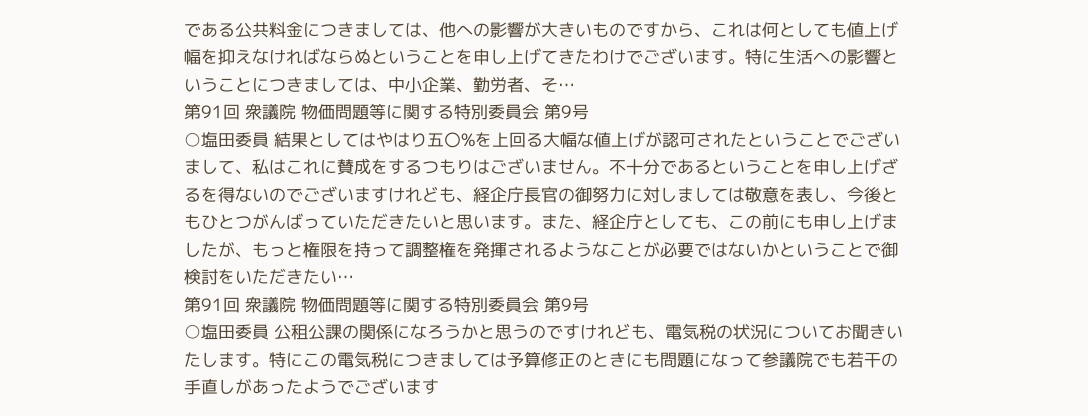である公共料金につきましては、他への影響が大きいものですから、これは何としても値上げ幅を抑えなければならぬということを申し上げてきたわけでございます。特に生活への影響ということにつきましては、中小企業、勤労者、そ…
第91回 衆議院 物価問題等に関する特別委員会 第9号
○塩田委員 結果としてはやはり五〇%を上回る大幅な値上げが認可されたということでございまして、私はこれに賛成をするつもりはございません。不十分であるということを申し上げざるを得ないのでございますけれども、経企庁長官の御努力に対しましては敬意を表し、今後ともひとつがんばっていただきたいと思います。また、経企庁としても、この前にも申し上げましたが、もっと権限を持って調整権を発揮されるようなことが必要ではないかということで御検討をいただきたい…
第91回 衆議院 物価問題等に関する特別委員会 第9号
○塩田委員 公租公課の関係になろうかと思うのですけれども、電気税の状況についてお聞きいたします。特にこの電気税につきましては予算修正のときにも問題になって参議院でも若干の手直しがあったようでございます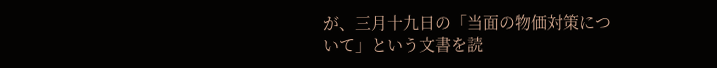が、三月十九日の「当面の物価対策について」という文書を読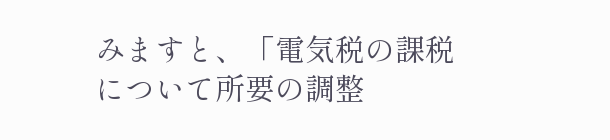みますと、「電気税の課税について所要の調整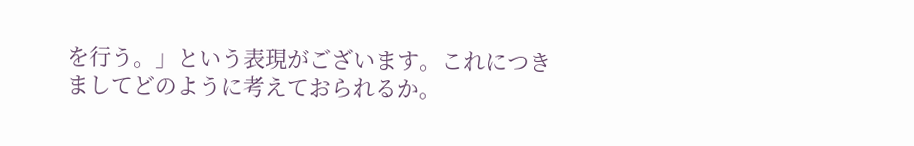を行う。」という表現がございます。これにつきましてどのように考えておられるか。